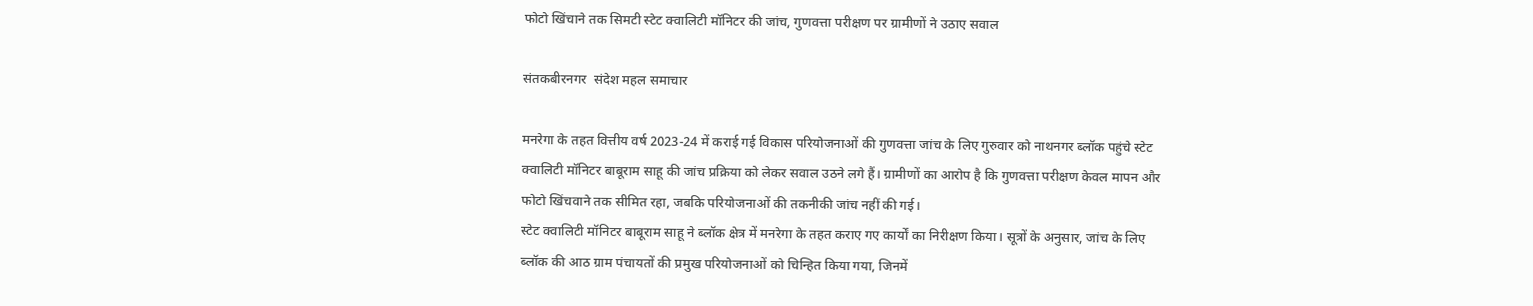फोटो खिंचाने तक सिमटी स्टेट क्वालिटी मॉनिटर की जांच, गुणवत्ता परीक्षण पर ग्रामीणों ने उठाए सवाल

संतकबीरनगर  संदेश महल समाचार

मनरेगा के तहत वित्तीय वर्ष 2023-24 में कराई गई विकास परियोजनाओं की गुणवत्ता जांच के लिए गुरुवार को नाथनगर ब्लॉक पहुंचे स्टेट क्वालिटी मॉनिटर बाबूराम साहू की जांच प्रक्रिया को लेकर सवाल उठने लगे हैं। ग्रामीणों का आरोप है कि गुणवत्ता परीक्षण केवल मापन और फोटो खिंचवाने तक सीमित रहा, जबकि परियोजनाओं की तकनीकी जांच नहीं की गई।
स्टेट क्वालिटी मॉनिटर बाबूराम साहू ने ब्लॉक क्षेत्र में मनरेगा के तहत कराए गए कार्यों का निरीक्षण किया। सूत्रों के अनुसार, जांच के लिए ब्लॉक की आठ ग्राम पंचायतों की प्रमुख परियोजनाओं को चिन्हित किया गया, जिनमें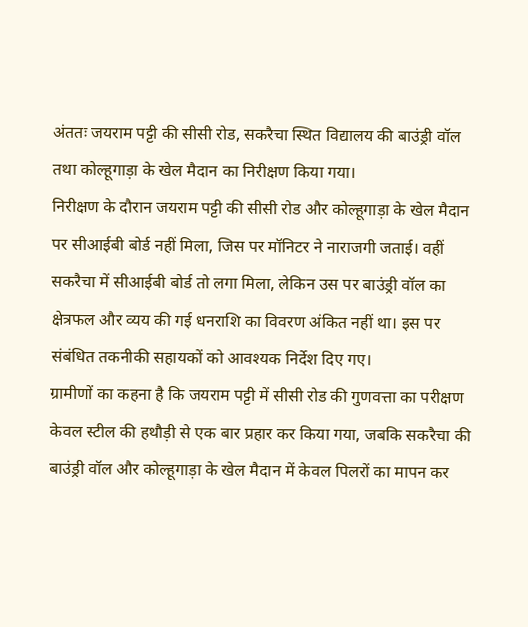अंततः जयराम पट्टी की सीसी रोड, सकरैचा स्थित विद्यालय की बाउंड्री वॉल तथा कोल्हूगाड़ा के खेल मैदान का निरीक्षण किया गया।
निरीक्षण के दौरान जयराम पट्टी की सीसी रोड और कोल्हूगाड़ा के खेल मैदान पर सीआईबी बोर्ड नहीं मिला, जिस पर मॉनिटर ने नाराजगी जताई। वहीं सकरैचा में सीआईबी बोर्ड तो लगा मिला, लेकिन उस पर बाउंड्री वॉल का क्षेत्रफल और व्यय की गई धनराशि का विवरण अंकित नहीं था। इस पर संबंधित तकनीकी सहायकों को आवश्यक निर्देश दिए गए।
ग्रामीणों का कहना है कि जयराम पट्टी में सीसी रोड की गुणवत्ता का परीक्षण केवल स्टील की हथौड़ी से एक बार प्रहार कर किया गया, जबकि सकरैचा की बाउंड्री वॉल और कोल्हूगाड़ा के खेल मैदान में केवल पिलरों का मापन कर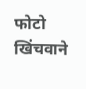फोटो खिंचवाने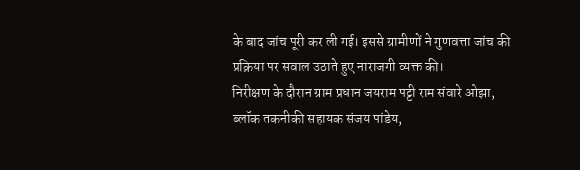के बाद जांच पूरी कर ली गई। इससे ग्रामीणों ने गुणवत्ता जांच की प्रक्रिया पर सवाल उठाते हुए नाराजगी व्यक्त की।
निरीक्षण के दौरान ग्राम प्रधान जयराम पट्टी राम संवारे ओझा, ब्लॉक तकनीकी सहायक संजय पांडेय,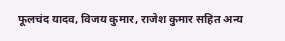फूलचंद यादव, विजय कुमार, राजेश कुमार सहित अन्य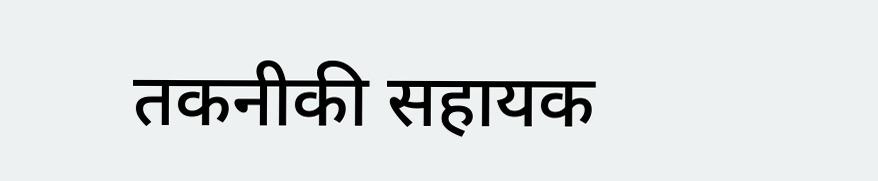तकनीकी सहायक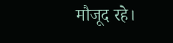मौजूद रहे।